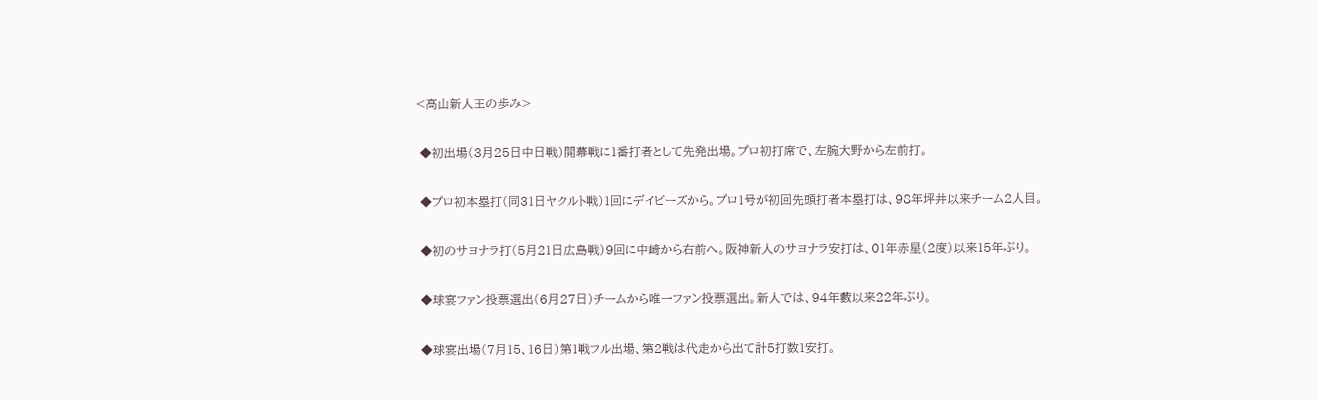<高山新人王の歩み>

 ◆初出場(3月25日中日戦)開幕戦に1番打者として先発出場。プロ初打席で、左腕大野から左前打。

 ◆プロ初本塁打(同31日ヤクルト戦)1回にデイビーズから。プロ1号が初回先頭打者本塁打は、98年坪井以来チーム2人目。

 ◆初のサヨナラ打(5月21日広島戦)9回に中崎から右前へ。阪神新人のサヨナラ安打は、01年赤星(2度)以来15年ぶり。

 ◆球宴ファン投票選出(6月27日)チームから唯一ファン投票選出。新人では、94年藪以来22年ぶり。

 ◆球宴出場(7月15、16日)第1戦フル出場、第2戦は代走から出て計5打数1安打。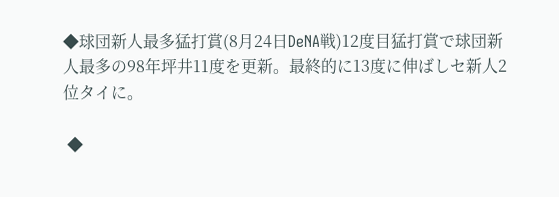◆球団新人最多猛打賞(8月24日DeNA戦)12度目猛打賞で球団新人最多の98年坪井11度を更新。最終的に13度に伸ばしセ新人2位タイに。

 ◆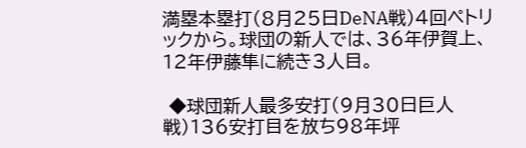満塁本塁打(8月25日DeNA戦)4回ペトリックから。球団の新人では、36年伊賀上、12年伊藤隼に続き3人目。

 ◆球団新人最多安打(9月30日巨人戦)136安打目を放ち98年坪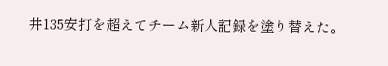井135安打を超えてチーム新人記録を塗り替えた。